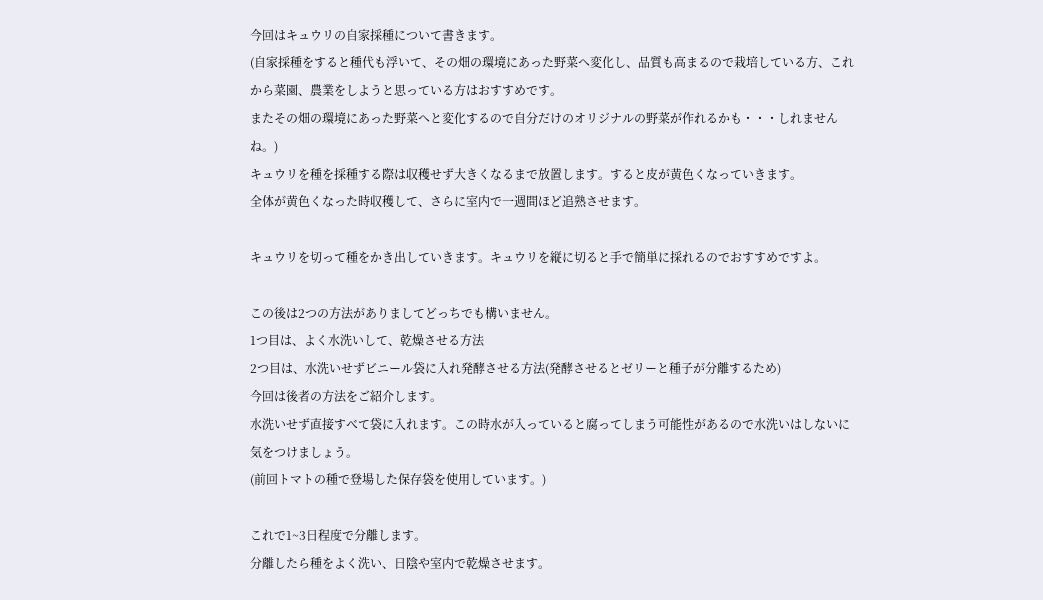今回はキュウリの自家採種について書きます。
(自家採種をすると種代も浮いて、その畑の環境にあった野菜へ変化し、品質も高まるので栽培している方、これから菜園、農業をしようと思っている方はおすすめです。
またその畑の環境にあった野菜へと変化するので自分だけのオリジナルの野菜が作れるかも・・・しれませんね。)
キュウリを種を採種する際は収穫せず大きくなるまで放置します。すると皮が黄色くなっていきます。
全体が黄色くなった時収穫して、さらに室内で一週間ほど追熟させます。

キュウリを切って種をかき出していきます。キュウリを縦に切ると手で簡単に採れるのでおすすめですよ。

この後は2つの方法がありましてどっちでも構いません。
1つ目は、よく水洗いして、乾燥させる方法
2つ目は、水洗いせずビニール袋に入れ発酵させる方法(発酵させるとゼリーと種子が分離するため)
今回は後者の方法をご紹介します。
水洗いせず直接すべて袋に入れます。この時水が入っていると腐ってしまう可能性があるので水洗いはしないに気をつけましょう。
(前回トマトの種で登場した保存袋を使用しています。)

これで1~3日程度で分離します。
分離したら種をよく洗い、日陰や室内で乾燥させます。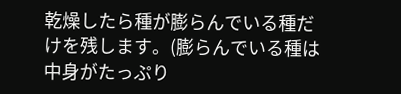乾燥したら種が膨らんでいる種だけを残します。(膨らんでいる種は中身がたっぷり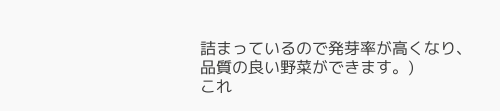詰まっているので発芽率が高くなり、品質の良い野菜ができます。)
これ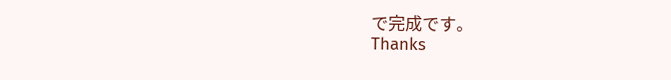で完成です。
Thanks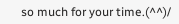so much for your time.(^^)/